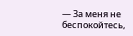— За меня не беспокойтесь,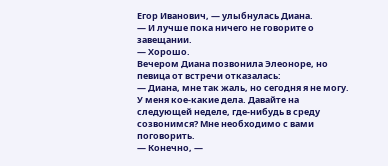Егор Иванович, — улыбнулась Диана.
— И лучше пока ничего не говорите о завещании.
— Хорошо.
Вечером Диана позвонила Элеоноре, но певица от встречи отказалась:
— Диана, мне так жаль, но сегодня я не могу. У меня кое-какие дела. Давайте на следующей неделе, где-нибудь в среду созвонимся? Мне необходимо с вами поговорить.
— Конечно, —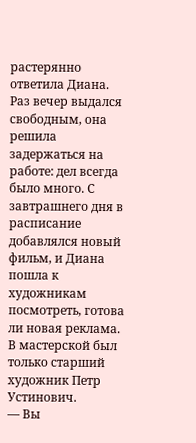растерянно ответила Диана.
Раз вечер выдался свободным, она решила задержаться на работе: дел всегда было много. С завтрашнего дня в расписание добавлялся новый фильм, и Диана пошла к художникам посмотреть, готова ли новая реклама.
В мастерской был только старший художник Петр Устинович.
— Вы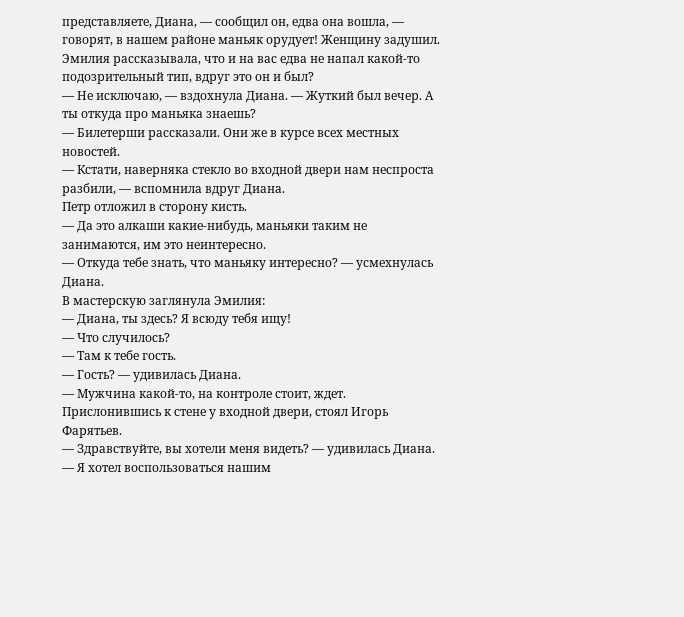представляете, Диана, — сообщил он, едва она вошла, — говорят, в нашем районе маньяк орудует! Женщину задушил. Эмилия рассказывала, что и на вас едва не напал какой-то подозрительный тип, вдруг это он и был?
— Не исключаю, — вздохнула Диана. — Жуткий был вечер. А ты откуда про маньяка знаешь?
— Билетерши рассказали. Они же в курсе всех местных новостей.
— Кстати, наверняка стекло во входной двери нам неспроста разбили, — вспомнила вдруг Диана.
Петр отложил в сторону кисть.
— Да это алкаши какие-нибудь, маньяки таким не занимаются, им это неинтересно.
— Откуда тебе знать, что маньяку интересно? — усмехнулась Диана.
В мастерскую заглянула Эмилия:
— Диана, ты здесь? Я всюду тебя ищу!
— Что случилось?
— Там к тебе гость.
— Гость? — удивилась Диана.
— Мужчина какой-то, на контроле стоит, ждет.
Прислонившись к стене у входной двери, стоял Игорь Фарятьев.
— Здравствуйте, вы хотели меня видеть? — удивилась Диана.
— Я хотел воспользоваться нашим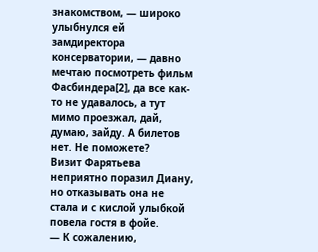знакомством, — широко улыбнулся ей замдиректора консерватории, — давно мечтаю посмотреть фильм Фасбиндера[2], да все как-то не удавалось, а тут мимо проезжал, дай, думаю, зайду. А билетов нет. Не поможете?
Визит Фарятьева неприятно поразил Диану, но отказывать она не стала и с кислой улыбкой повела гостя в фойе.
— К сожалению,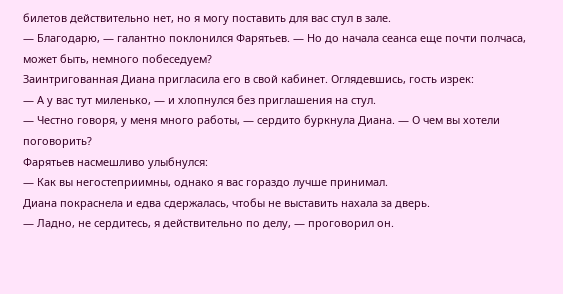билетов действительно нет, но я могу поставить для вас стул в зале.
— Благодарю, — галантно поклонился Фарятьев. — Но до начала сеанса еще почти полчаса, может быть, немного побеседуем?
Заинтригованная Диана пригласила его в свой кабинет. Оглядевшись, гость изрек:
— А у вас тут миленько, — и хлопнулся без приглашения на стул.
— Честно говоря, у меня много работы, — сердито буркнула Диана. — О чем вы хотели поговорить?
Фарятьев насмешливо улыбнулся:
— Как вы негостеприимны, однако я вас гораздо лучше принимал.
Диана покраснела и едва сдержалась, чтобы не выставить нахала за дверь.
— Ладно, не сердитесь, я действительно по делу, — проговорил он.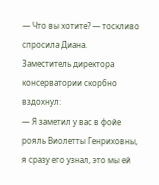— Что вы хотите? — тоскливо спросила Диана.
Заместитель директора консерватории скорбно вздохнул:
— Я заметил у вас в фойе рояль Виолетты Генриховны, я сразу его узнал, это мы ей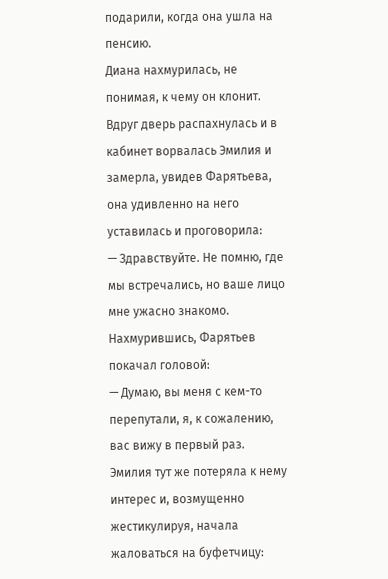подарили, когда она ушла на пенсию.
Диана нахмурилась, не понимая, к чему он клонит.
Вдруг дверь распахнулась и в кабинет ворвалась Эмилия и замерла, увидев Фарятьева, она удивленно на него уставилась и проговорила:
— Здравствуйте. Не помню, где мы встречались, но ваше лицо мне ужасно знакомо.
Нахмурившись, Фарятьев покачал головой:
— Думаю, вы меня с кем-то перепутали, я, к сожалению, вас вижу в первый раз.
Эмилия тут же потеряла к нему интерес и, возмущенно жестикулируя, начала жаловаться на буфетчицу: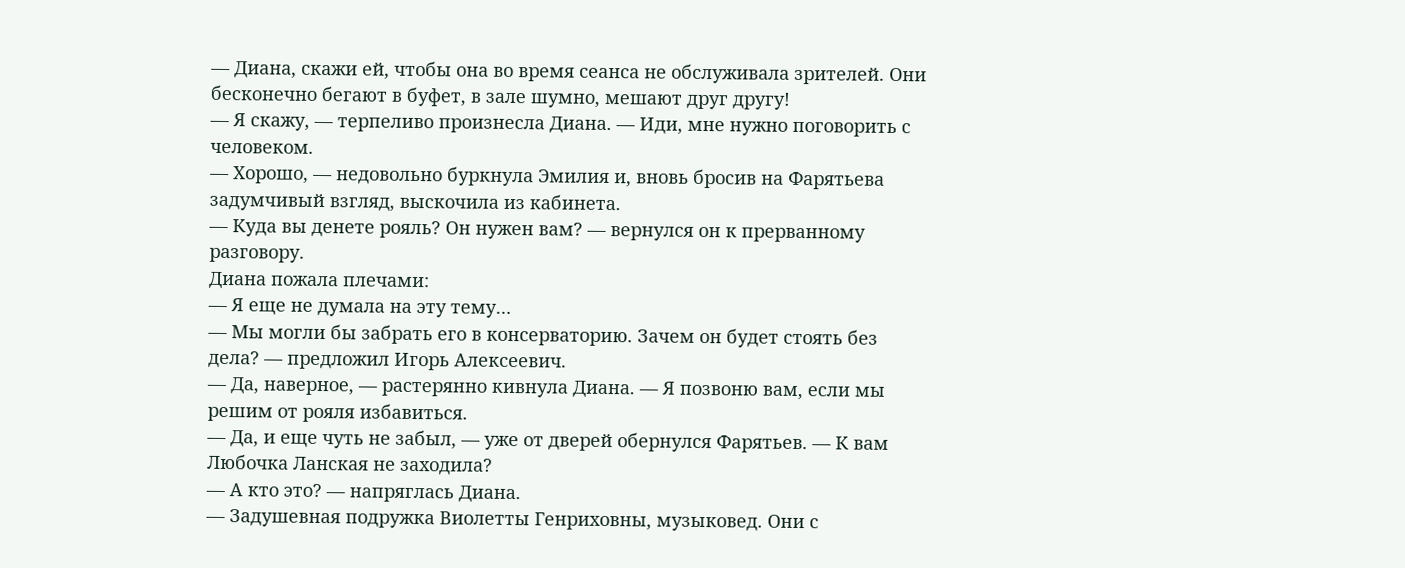— Диана, скажи ей, чтобы она во время сеанса не обслуживала зрителей. Они бесконечно бегают в буфет, в зале шумно, мешают друг другу!
— Я скажу, — терпеливо произнесла Диана. — Иди, мне нужно поговорить с человеком.
— Хорошо, — недовольно буркнула Эмилия и, вновь бросив на Фарятьева задумчивый взгляд, выскочила из кабинета.
— Куда вы денете рояль? Он нужен вам? — вернулся он к прерванному разговору.
Диана пожала плечами:
— Я еще не думала на эту тему…
— Мы могли бы забрать его в консерваторию. Зачем он будет стоять без дела? — предложил Игорь Алексеевич.
— Да, наверное, — растерянно кивнула Диана. — Я позвоню вам, если мы решим от рояля избавиться.
— Да, и еще чуть не забыл, — уже от дверей обернулся Фарятьев. — К вам Любочка Ланская не заходила?
— А кто это? — напряглась Диана.
— Задушевная подружка Виолетты Генриховны, музыковед. Они с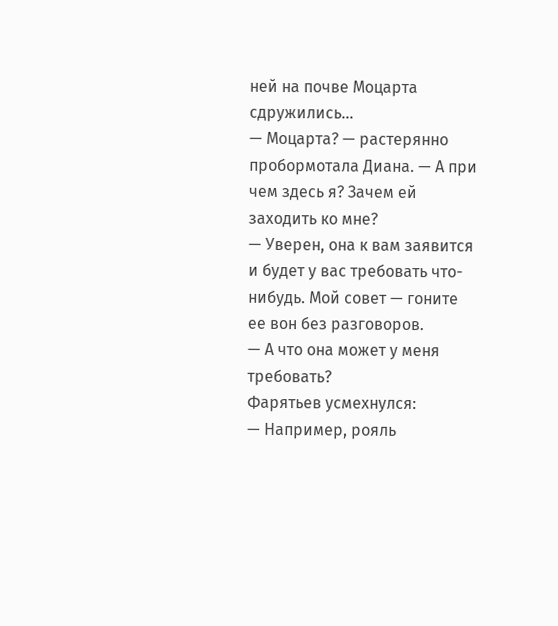ней на почве Моцарта сдружились…
— Моцарта? — растерянно пробормотала Диана. — А при чем здесь я? Зачем ей заходить ко мне?
— Уверен, она к вам заявится и будет у вас требовать что-нибудь. Мой совет — гоните ее вон без разговоров.
— А что она может у меня требовать?
Фарятьев усмехнулся:
— Например, рояль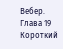Вебер.
Глава 19
Короткий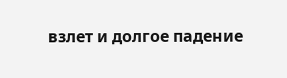взлет и долгое падение